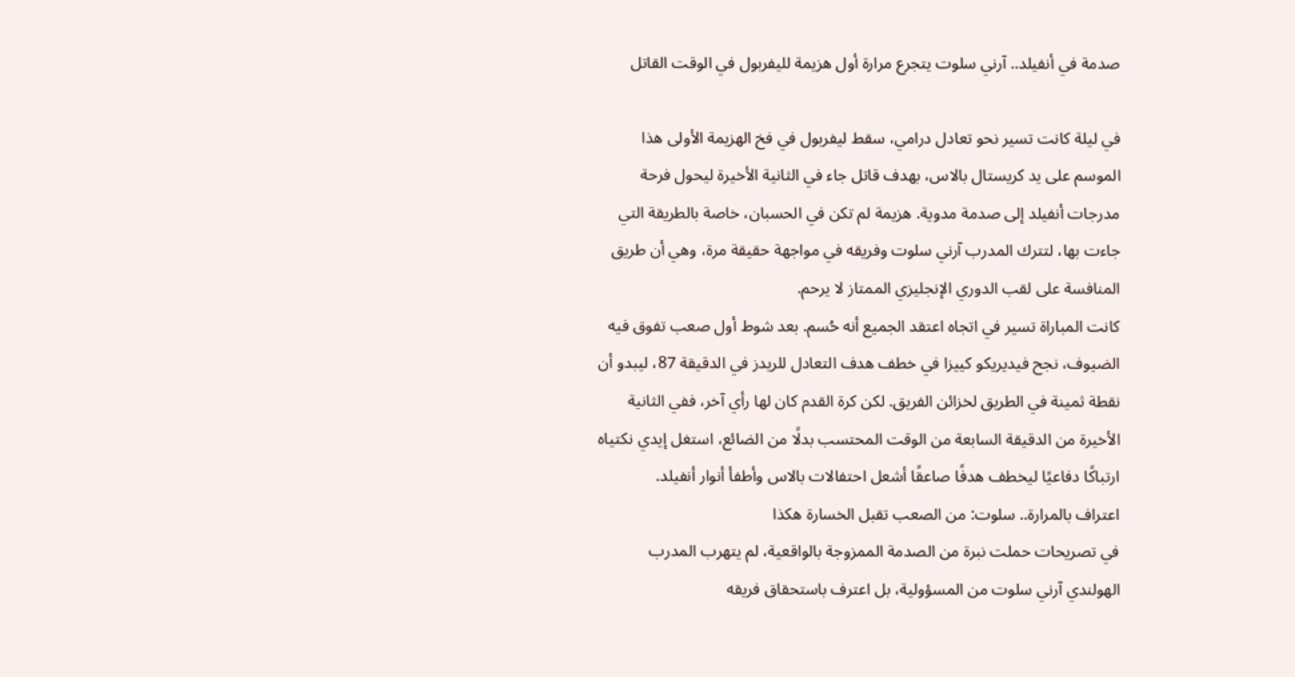صدمة في أنفيلد.. آرني سلوت يتجرع مرارة أول هزيمة لليفربول في الوقت القاتل

في ليلة كانت تسير نحو تعادل درامي، سقط ليفربول في فخ الهزيمة الأولى هذا الموسم على يد كريستال بالاس، بهدف قاتل جاء في الثانية الأخيرة ليحول فرحة مدرجات أنفيلد إلى صدمة مدوية. هزيمة لم تكن في الحسبان، خاصة بالطريقة التي جاءت بها، لتترك المدرب آرني سلوت وفريقه في مواجهة حقيقة مرة، وهي أن طريق المنافسة على لقب الدوري الإنجليزي الممتاز لا يرحم.
كانت المباراة تسير في اتجاه اعتقد الجميع أنه حُسم. بعد شوط أول صعب تفوق فيه الضيوف، نجح فيديريكو كييزا في خطف هدف التعادل للريدز في الدقيقة 87، ليبدو أن نقطة ثمينة في الطريق لخزائن الفريق. لكن كرة القدم كان لها رأي آخر، ففي الثانية الأخيرة من الدقيقة السابعة من الوقت المحتسب بدلًا من الضائع، استغل إيدي نكتياه ارتباكًا دفاعيًا ليخطف هدفًا صاعقًا أشعل احتفالات بالاس وأطفأ أنوار أنفيلد.
اعتراف بالمرارة.. سلوت: من الصعب تقبل الخسارة هكذا
في تصريحات حملت نبرة من الصدمة الممزوجة بالواقعية، لم يتهرب المدرب الهولندي آرني سلوت من المسؤولية، بل اعترف باستحقاق فريقه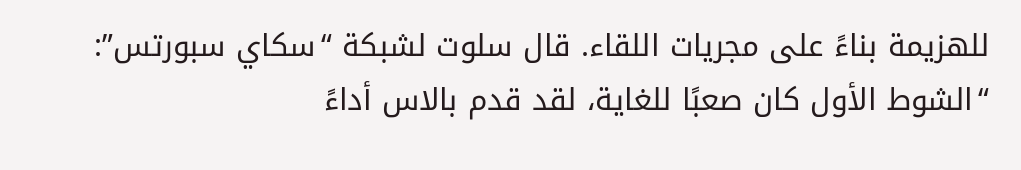للهزيمة بناءً على مجريات اللقاء. قال سلوت لشبكة “سكاي سبورتس”: “الشوط الأول كان صعبًا للغاية، لقد قدم بالاس أداءً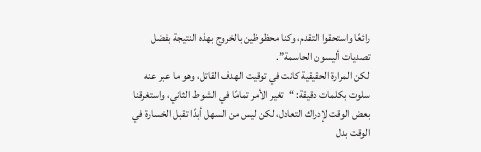رائعًا واستحقوا التقدم، وكنا محظوظين بالخروج بهذه النتيجة بفضل تصديات أليسون الحاسمة”.
لكن المرارة الحقيقية كانت في توقيت الهدف القاتل، وهو ما عبر عنه سلوت بكلمات دقيقة: “تغير الأمر تمامًا في الشوط الثاني، واستغرقنا بعض الوقت لإدراك التعادل، لكن ليس من السهل أبدًا تقبل الخسارة في الوقت بدل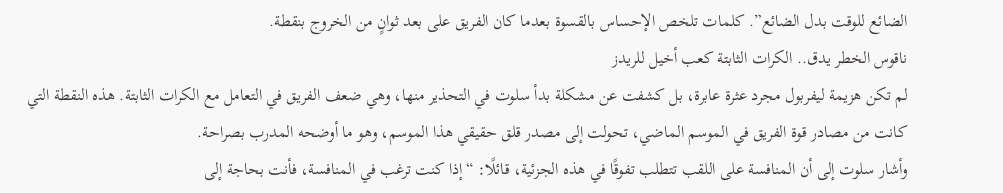الضائع للوقت بدل الضائع”. كلمات تلخص الإحساس بالقسوة بعدما كان الفريق على بعد ثوانٍ من الخروج بنقطة.
ناقوس الخطر يدق.. الكرات الثابتة كعب أخيل للريدز
لم تكن هزيمة ليفربول مجرد عثرة عابرة، بل كشفت عن مشكلة بدأ سلوت في التحذير منها، وهي ضعف الفريق في التعامل مع الكرات الثابتة. هذه النقطة التي كانت من مصادر قوة الفريق في الموسم الماضي، تحولت إلى مصدر قلق حقيقي هذا الموسم، وهو ما أوضحه المدرب بصراحة.
وأشار سلوت إلى أن المنافسة على اللقب تتطلب تفوقًا في هذه الجزئية، قائلًا: “إذا كنت ترغب في المنافسة، فأنت بحاجة إلى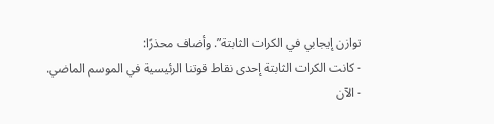توازن إيجابي في الكرات الثابتة”. وأضاف محذرًا:
- كانت الكرات الثابتة إحدى نقاط قوتنا الرئيسية في الموسم الماضي.
- الآن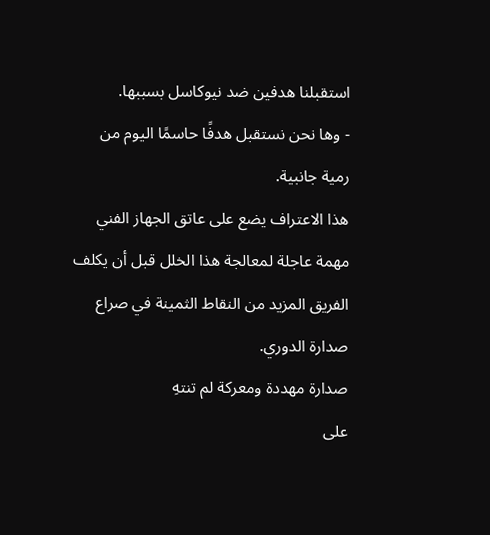استقبلنا هدفين ضد نيوكاسل بسببها.
- وها نحن نستقبل هدفًا حاسمًا اليوم من رمية جانبية.
هذا الاعتراف يضع على عاتق الجهاز الفني مهمة عاجلة لمعالجة هذا الخلل قبل أن يكلف الفريق المزيد من النقاط الثمينة في صراع صدارة الدوري.
صدارة مهددة ومعركة لم تنتهِ
على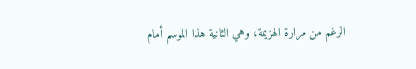الرغم من مرارة الهزيمة، وهي الثانية هذا الموسم أمام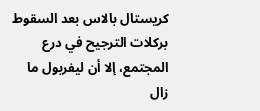كريستال بالاس بعد السقوط بركلات الترجيح في درع المجتمع، إلا أن ليفربول ما زال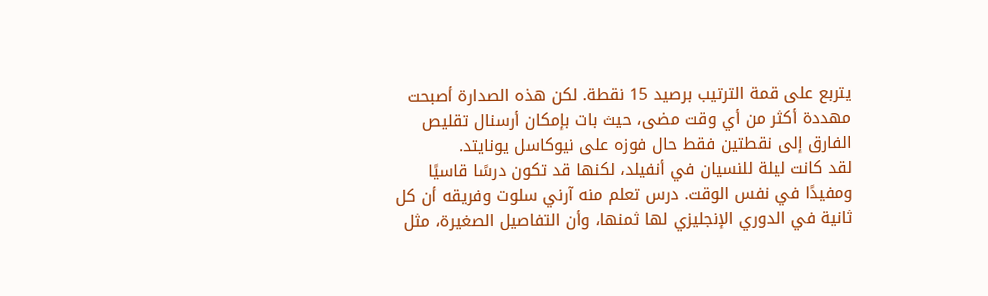يتربع على قمة الترتيب برصيد 15 نقطة. لكن هذه الصدارة أصبحت مهددة أكثر من أي وقت مضى، حيث بات بإمكان أرسنال تقليص الفارق إلى نقطتين فقط حال فوزه على نيوكاسل يونايتد.
لقد كانت ليلة للنسيان في أنفيلد، لكنها قد تكون درسًا قاسيًا ومفيدًا في نفس الوقت. درس تعلم منه آرني سلوت وفريقه أن كل ثانية في الدوري الإنجليزي لها ثمنها، وأن التفاصيل الصغيرة، مثل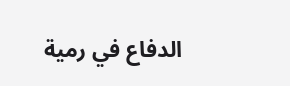الدفاع في رمية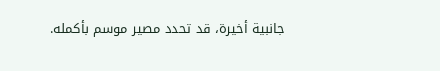جانبية أخيرة، قد تحدد مصير موسم بأكمله.